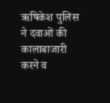ऋषिकेश पुलिस ने दवाओं की कालाबाजारी करने व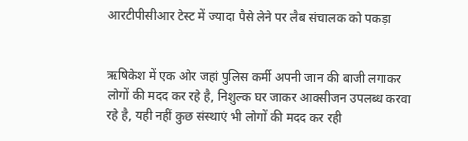आरटीपीसीआर टेस्ट में ज्यादा पैसे लेने पर लैब संचालक को पकड़ा


ऋषिकेश में एक ओर जहां पुलिस कर्मी अपनी जान की बाजी लगाकर लोगों की मदद कर रहे है, निशुल्क घर जाकर आक्सीजन उपलब्ध करवा रहे है, यही नहीं कुछ संस्थाएं भी लोगों की मदद कर रही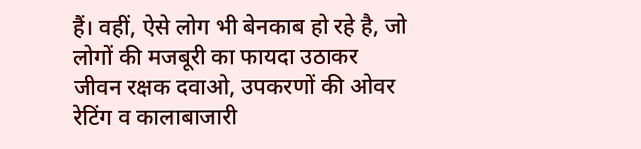हैं। वहीं, ऐसे लोग भी बेनकाब हो रहे है, जो लोगों की मजबूरी का फायदा उठाकर जीवन रक्षक दवाओ, उपकरणों की ओवर रेटिंग व कालाबाजारी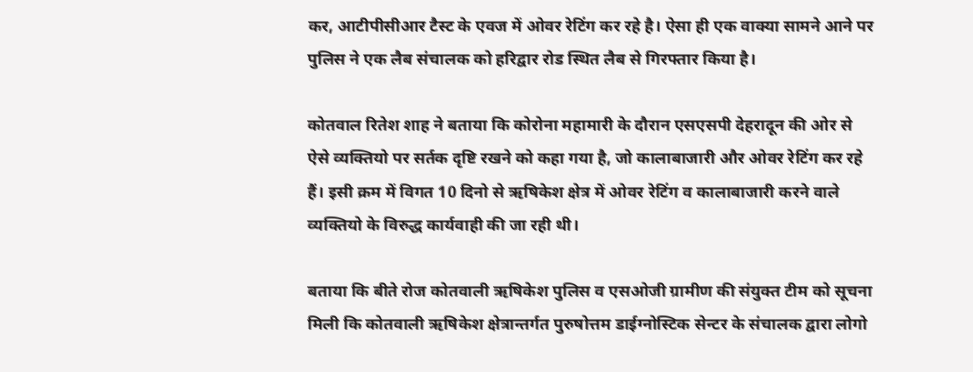कर, आटीपीसीआर टैस्ट के एवज में ओवर रेटिंग कर रहे है। ऐसा ही एक वाक्या सामने आने पर पुलिस ने एक लैब संचालक को हरिद्वार रोड स्थित लैब से गिरफ्तार किया है।

कोतवाल रितेश शाह ने बताया कि कोरोना महामारी के दौरान एसएसपी देहरादून की ओर से ऐसे व्यक्तियो पर सर्तक दृष्टि रखने को कहा गया है, जो कालाबाजारी और ओवर रेटिंग कर रहे हैं। इसी क्रम में विगत 10 दिनो से ऋषिकेश क्षेत्र में ओवर रेटिंग व कालाबाजारी करने वाले व्यक्तियो के विरुद्ध कार्यवाही की जा रही थी।

बताया कि बीते रोज कोतवाली ऋषिकेश पुलिस व एसओजी ग्रामीण की संयुक्त टीम को सूचना मिली कि कोतवाली ऋषिकेश क्षेत्रान्तर्गत पुरुषोत्तम डाईग्नोस्टिक सेन्टर के संचालक द्वारा लोगो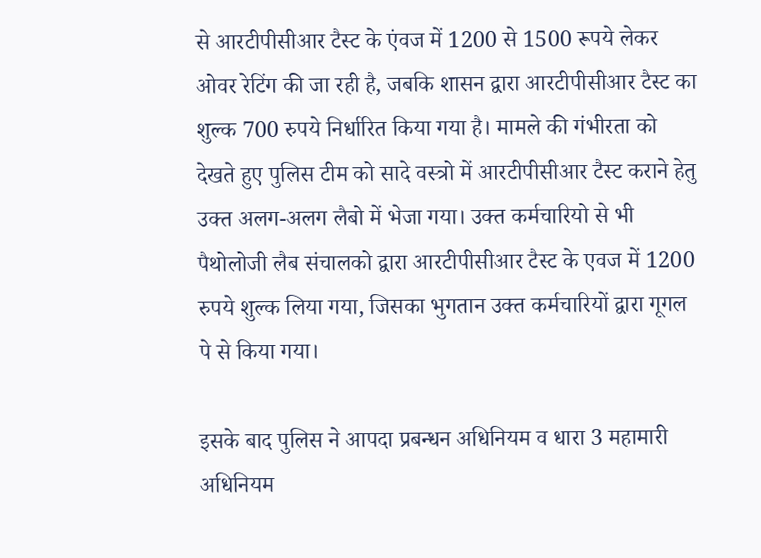से आरटीपीसीआर टैस्ट के एंवज में 1200 से 1500 रूपये लेकर ओवर रेटिंग की जा रही है, जबकि शासन द्वारा आरटीपीसीआर टैस्ट का शुल्क 700 रुपये निर्धारित किया गया है। मामले की गंभीरता को देखते हुए पुलिस टीम को सादे वस्त्रो में आरटीपीसीआर टैस्ट कराने हेतु उक्त अलग-अलग लैबो में भेजा गया। उक्त कर्मचारियो से भी पैथोलोजी लैब संचालको द्वारा आरटीपीसीआर टैस्ट के एवज में 1200 रुपये शुल्क लिया गया, जिसका भुगतान उक्त कर्मचारियों द्वारा गूगल पे से किया गया।

इसके बाद पुलिस ने आपदा प्रबन्धन अधिनियम व धारा 3 महामारी अधिनियम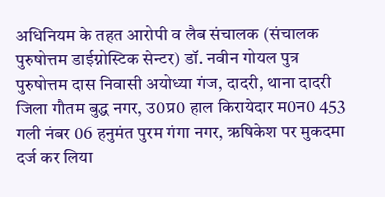अधिनियम के तहत आरोपी व लैब संचालक (संचालक पुरुषोत्तम डाईग्नोस्टिक सेन्टर) डॉ. नवीन गोयल पुत्र पुरुषोत्तम दास निवासी अयोध्या गंज, दादरी, थाना दादरी जिला गौतम बुद्ध नगर, उ0प्र0 हाल किरायेदार म0न0 453 गली नंबर 06 हनुमंत पुरम गंगा नगर, ऋषिकेश पर मुकदमा दर्ज कर लिया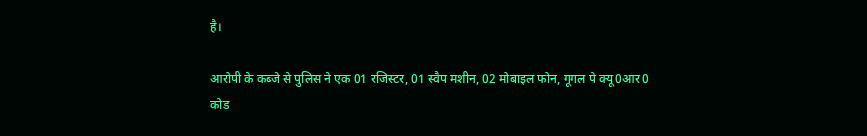है।

आरोपी के कब्जे से पुलिस ने एक 01 रजिस्टर, 01 स्वैप मशीन, 02 मोबाइल फोन, गूगल पे क्यू0आर0 कोड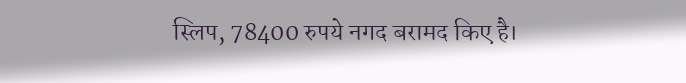स्लिप, 78400 रुपये नगद बरामद किए है।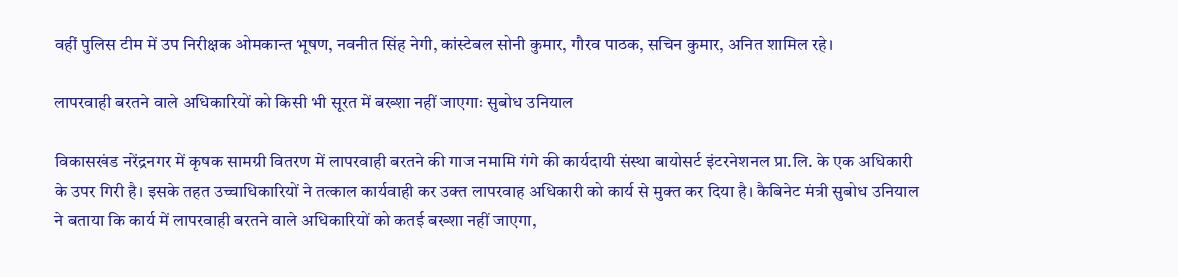वहीं पुलिस टीम में उप निरीक्षक ओमकान्त भूषण, नवनीत सिंह नेगी, कांस्टेबल सोनी कुमार, गौरव पाठक, सचिन कुमार, अनित शामिल रहे।

लापरवाही बरतने वाले अधिकारियों को किसी भी सूरत में बख्शा नहीं जाएगाः सुबोध उनियाल

विकासखंड नरेंद्रनगर में कृषक सामग्री वितरण में लापरवाही बरतने की गाज नमामि गंगे की कार्यदायी संस्था बायोसर्ट इंटरनेशनल प्रा.लि. के एक अधिकारी के उपर गिरी है। इसके तहत उच्चाधिकारियों ने तत्काल कार्यवाही कर उक्त लापरवाह अधिकारी को कार्य से मुक्त कर दिया है। कैबिनेट मंत्री सुबोध उनियाल ने बताया कि कार्य में लापरवाही बरतने वाले अधिकारियों को कतई बख्शा नहीं जाएगा,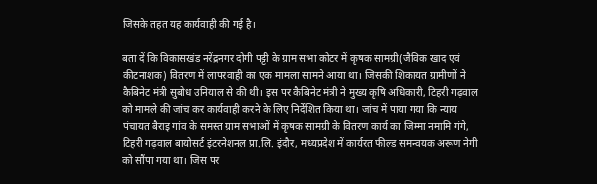जिसके तहत यह कार्यवाही की गई है।

बता दें कि विकासखंड नरेंद्रनगर दोगी पट्टी के ग्राम सभा कोटर में कृषक सामग्री(जैविक खाद एवं कीटनाशक) वितरण में लापरवाही का एक मामला सामने आया था। जिसकी शिकायत ग्रामीणों ने कैबिनेट मंत्री सुबोध उनियाल से की थी। इस पर कैबिनेट मंत्री ने मुख्य कृषि अधिकारी, टिहरी गढ़वाल को मामले की जांच कर कार्यवाही करने के लिए निर्देशित किया था। जांच में पाया गया कि न्याय पंचायत बैराइ गांव के समस्त ग्राम सभाओं में कृषक सामग्री के वितरण कार्य का जिम्मा नमामि गंगे, टिहरी गढ़वाल बायोसर्ट इंटरनेशनल प्रा.लि. इंदौर, मध्यप्रदेश में कार्यरत फील्ड समन्वयक अरूण नेगी को सौंपा गया था। जिस पर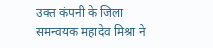उक्त कंपनी के जिला समन्वयक महादेव मिश्रा ने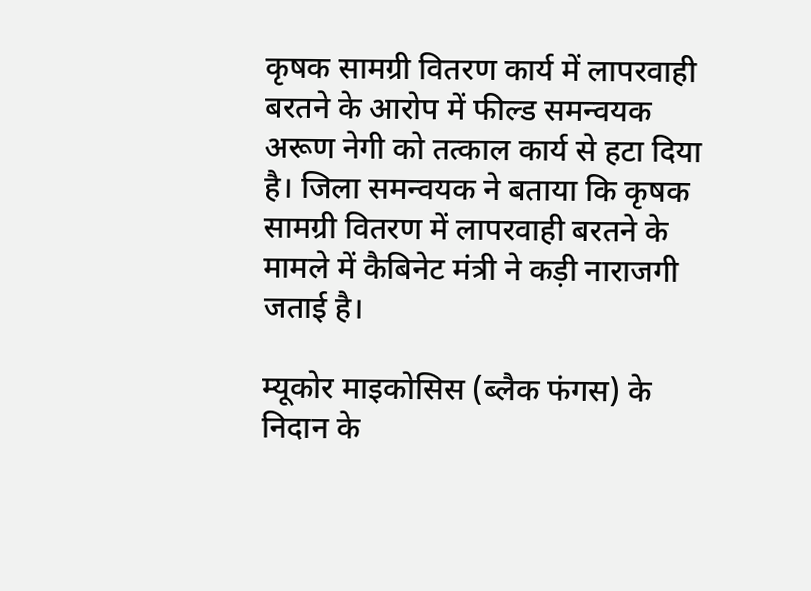कृषक सामग्री वितरण कार्य में लापरवाही बरतने के आरोप में फील्ड समन्वयक अरूण नेगी को तत्काल कार्य से हटा दिया है। जिला समन्वयक ने बताया कि कृषक सामग्री वितरण में लापरवाही बरतने के मामले में कैबिनेट मंत्री ने कड़ी नाराजगी जताई है।

म्यूकोर माइकोसिस (ब्लैक फंगस) के निदान के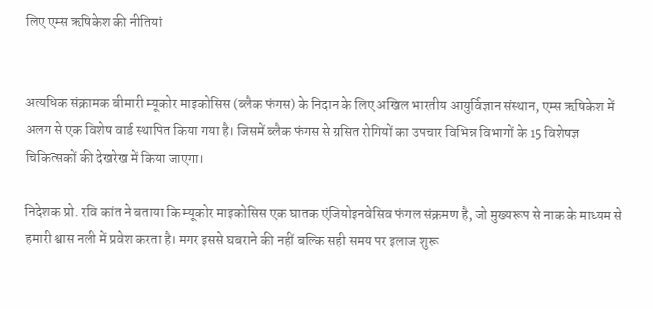लिए एम्स ऋषिकेश की नीतियां


अत्यधिक संक्रामक बीमारी म्यूकोर माइकोसिस (ब्लैक फंगस) के निदान के लिए अखिल भारतीय आयुर्विज्ञान संस्थान, एम्स ऋषिकेश में अलग से एक विशेष वार्ड स्थापित किया गया है। जिसमें ब्लैक फंगस से ग्रसित रोगियों का उपचार विभिन्न विभागों के 15 विशेषज्ञ चिकित्सकों की देखरेख में किया जाएगा।

निदेशक प्रो. रवि कांत ने बताया कि म्यूकोर माइकोसिस एक घातक एंजियोइनवेसिव फंगल संक्रमण है, जो मुख्यरूप से नाक के माध्यम से हमारी श्वास नली में प्रवेश करता है। मगर इससे घबराने की नहीं बल्कि सही समय पर इलाज शुरू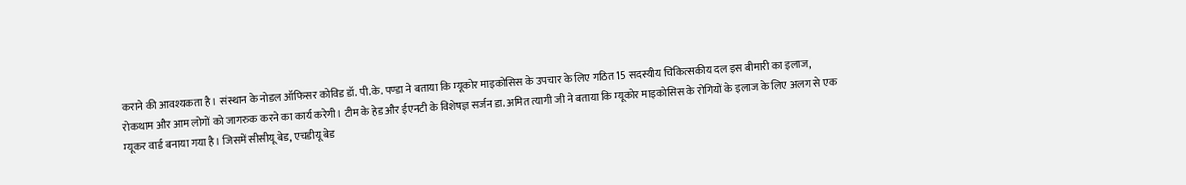कराने की आवश्यकता है। संस्थान के नोडल ऑफिसर कोविड डॉ. पी.के. पण्डा ने बताया कि म्यूकोर माइकोसिस के उपचार के लिए गठित 15 सदस्यीय चिकित्सकीय दल इस बीमारी का इलाज, रोकथाम और आम लोगों को जागरुक करने का कार्य करेगी। टीम के हेड और ईएनटी के विशेषज्ञ सर्जन डा. अमित त्यागी जी ने बताया कि म्यूकोर माइकोसिस के रोगियों के इलाज के लिए अलग से एक म्यूकर वार्ड बनाया गया है। जिसमें सीसीयू बेड, एचडीयू बेड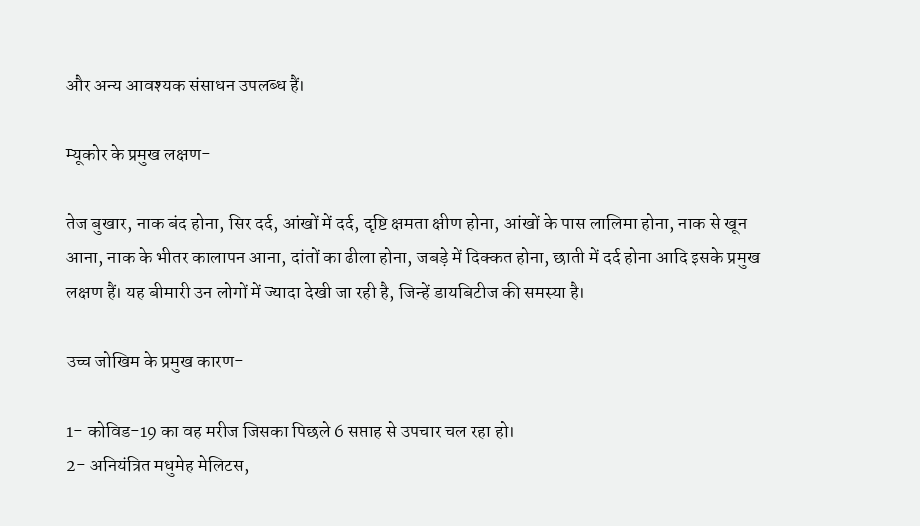और अन्य आवश्यक संसाधन उपलब्ध हैं।

म्यूकोर के प्रमुख लक्षण-

तेज बुखार, नाक बंद होना, सिर दर्द, आंखों में दर्द, दृष्टि क्षमता क्षीण होना, आंखों के पास लालिमा होना, नाक से खून आना, नाक के भीतर कालापन आना, दांतों का ढीला होना, जबड़े में दिक्कत होना, छाती में दर्द होना आदि इसके प्रमुख लक्षण हैं। यह बीमारी उन लोगों में ज्यादा देखी जा रही है, जिन्हें डायबिटीज की समस्या है।

उच्च जोखिम के प्रमुख कारण-

1- कोविड-19 का वह मरीज जिसका पिछले 6 सप्ताह से उपचार चल रहा हो।
2- अनियंत्रित मधुमेह मेलिटस,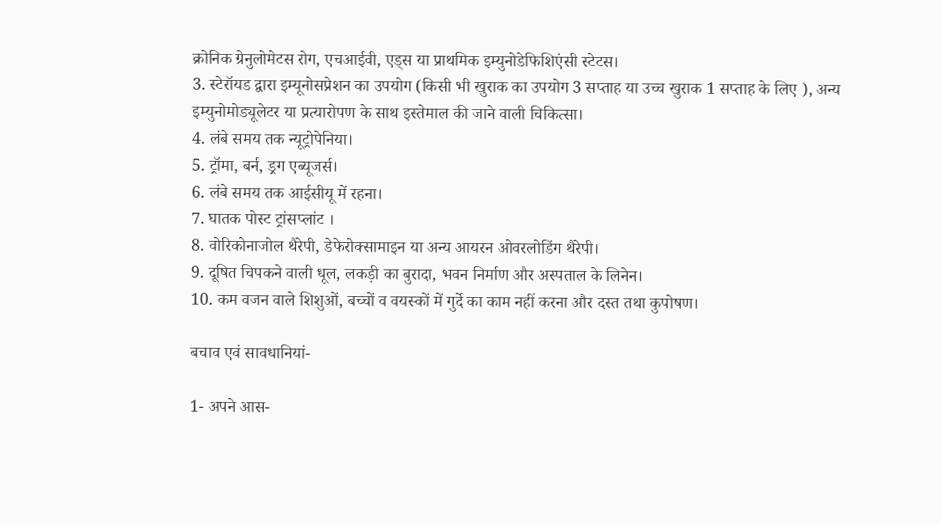क्रोनिक ग्रेनुलोमेटस रोग, एचआईवी, एड्स या प्राथमिक इम्युनोडेफिशिएंसी स्टेटस।
3. स्टेरॉयड द्वारा इम्यूनोसप्रेशन का उपयोग (किसी भी खुराक का उपयोग 3 सप्ताह या उच्च खुराक 1 सप्ताह के लिए ), अन्य इम्युनोमोड्यूलेटर या प्रत्यारोपण के साथ इस्तेमाल की जाने वाली चिकित्सा।
4. लंबे समय तक न्यूट्रोपेनिया।
5. ट्रॉमा, बर्न, ड्रग एब्यूजर्स।
6. लंबे समय तक आईसीयू में रहना।
7. घातक पोस्ट ट्रांसप्लांट ।
8. वोरिकोनाजोल थैरेपी, डेफेरोक्सामाइन या अन्य आयरन ओवरलोडिंग थैरेपी।
9. दूषित चिपकने वाली धूल, लकड़ी का बुरादा, भवन निर्माण और अस्पताल के लिनेन।
10. कम वजन वाले शिशुओं, बच्चों व वयस्कों में गुर्दे का काम नहीं करना और दस्त तथा कुपोषण।

बचाव एवं सावधानियां-

1- अपने आस-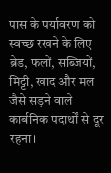पास के पर्यावरण को स्वच्छ रखने के लिए ब्रेड, फलों, सब्जियों, मिट्टी, खाद और मल जैसे सड़ने वाले कार्बनिक पदार्थों से दूर रहना।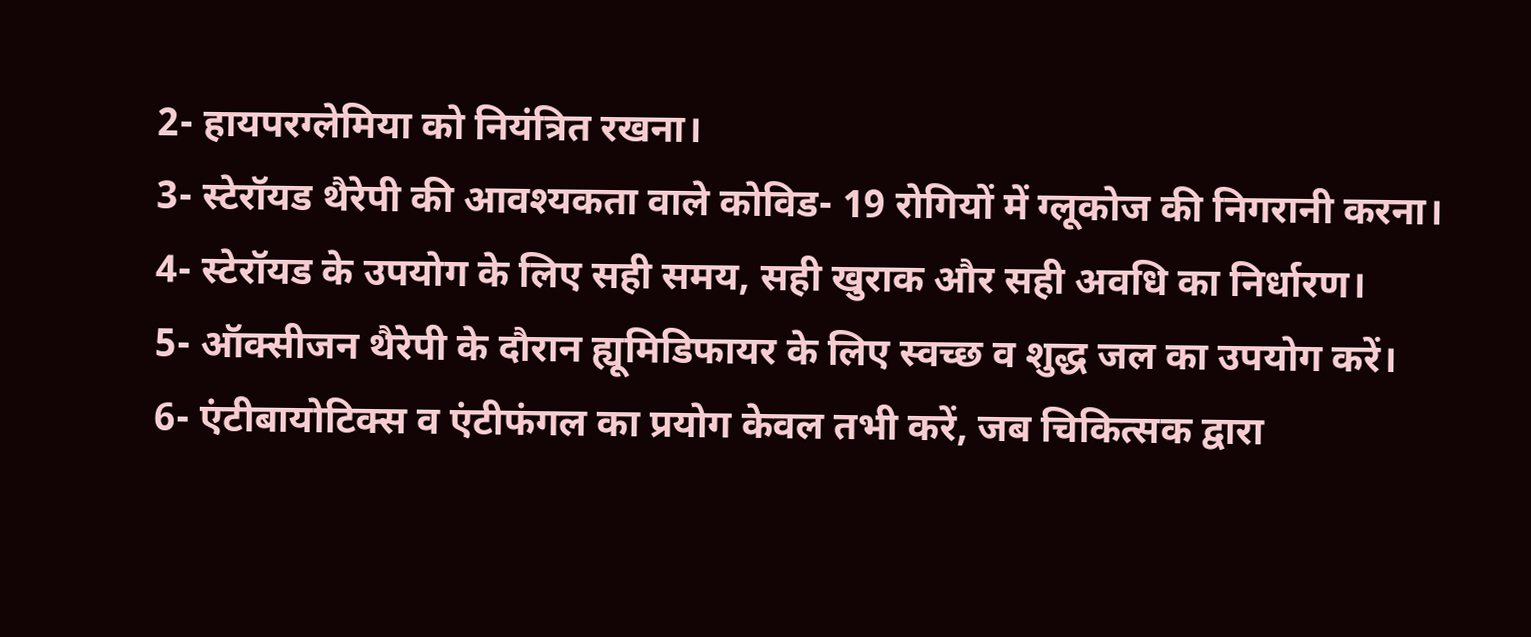2- हायपरग्लेमिया को नियंत्रित रखना।
3- स्टेरॉयड थैरेपी की आवश्यकता वाले कोविड- 19 रोगियों में ग्लूकोज की निगरानी करना।
4- स्टेरॉयड के उपयोग के लिए सही समय, सही खुराक और सही अवधि का निर्धारण।
5- ऑक्सीजन थैरेपी के दौरान ह्यूमिडिफायर के लिए स्वच्छ व शुद्ध जल का उपयोग करें।
6- एंटीबायोटिक्स व एंटीफंगल का प्रयोग केवल तभी करें, जब चिकित्सक द्वारा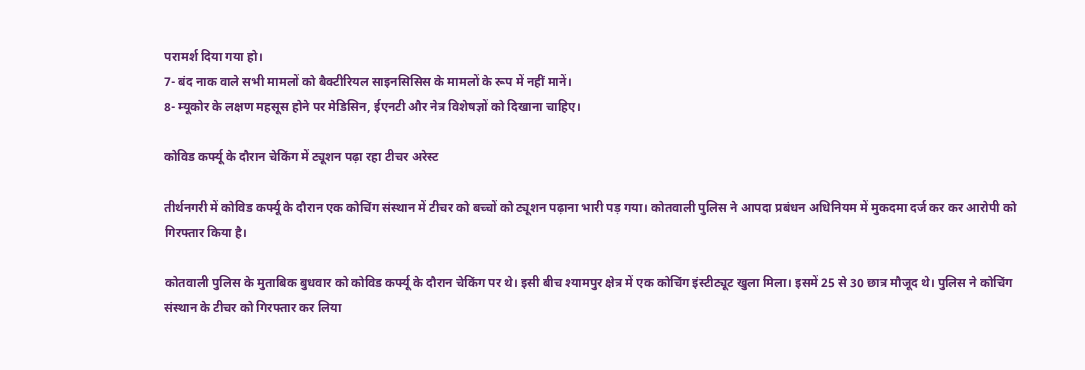परामर्श दिया गया हो।
7- बंद नाक वाले सभी मामलों को बैक्टीरियल साइनसिसिस के मामलों के रूप में नहीं मानें।
8- म्यूकोर के लक्षण महसूस होने पर मेडिसिन, ईएनटी और नेत्र विशेषज्ञों को दिखाना चाहिए।

कोविड कर्फ्यू के दौरान चेकिंग में ट्यूशन पढ़ा रहा टीचर अरेस्ट

तीर्थनगरी में कोविड कर्फ्यू के दौरान एक कोचिंग संस्थान में टीचर को बच्चों को ट्यूशन पढ़ाना भारी पड़ गया। कोतवाली पुलिस ने आपदा प्रबंधन अधिनियम में मुकदमा दर्ज कर कर आरोपी को गिरफ्तार किया है।

कोतवाली पुलिस के मुताबिक बुधवार को कोविड कर्फ्यू के दौरान चेकिंग पर थे। इसी बीच श्यामपुर क्षेत्र में एक कोचिंग इंस्टीट्यूट खुला मिला। इसमें 25 से 30 छात्र मौजूद थे। पुलिस ने कोचिंग संस्थान के टीचर को गिरफ्तार कर लिया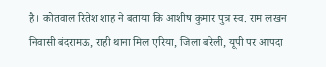है। कोतवाल रितेश शाह ने बताया कि आशीष कुमार पुत्र स्व. राम लखन निवासी बंदरामऊ, राही थाना मिल एरिया, जिला बरेली, यूपी पर आपदा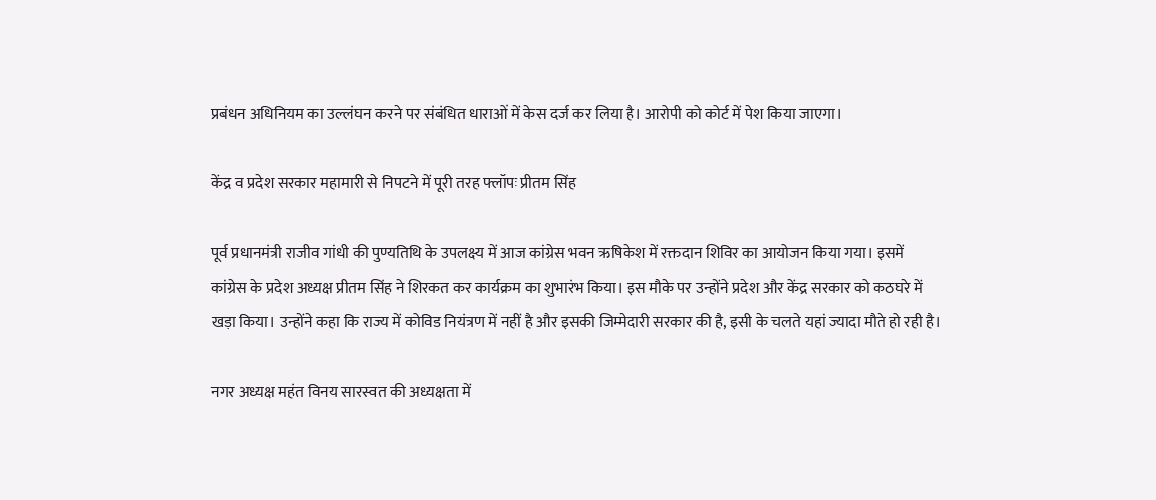प्रबंधन अधिनियम का उल्लंघन करने पर संबंधित धाराओं में केस दर्ज कर लिया है। आरोपी को कोर्ट में पेश किया जाएगा।

केंद्र व प्रदेश सरकार महामारी से निपटने में पूरी तरह फ्लॉपः प्रीतम सिंह

पूर्व प्रधानमंत्री राजीव गांधी की पुण्यतिथि के उपलक्ष्य में आज कांग्रेस भवन ऋषिकेश में रक्तदान शिविर का आयोजन किया गया। इसमें कांग्रेस के प्रदेश अध्यक्ष प्रीतम सिंह ने शिरकत कर कार्यक्रम का शुभारंभ किया। इस मौके पर उन्होंने प्रदेश और केंद्र सरकार को कठघरे में खड़ा किया। उन्होंने कहा कि राज्य में कोविड नियंत्रण में नहीं है और इसकी जिम्मेदारी सरकार की है, इसी के चलते यहां ज्यादा मौते हो रही है।

नगर अध्यक्ष महंत विनय सारस्वत की अध्यक्षता में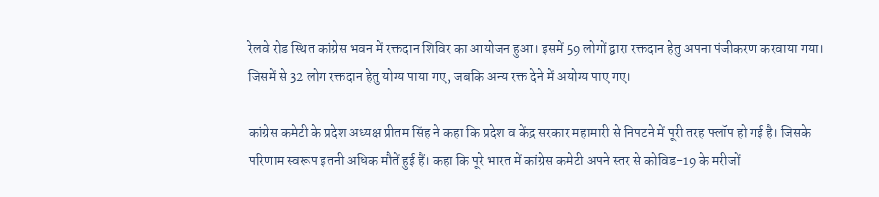रेलवे रोड स्थित कांग्रेस भवन में रक्तदान शिविर का आयोजन हुआ। इसमें 59 लोगों द्वारा रक्तदान हेतु अपना पंजीकरण करवाया गया। जिसमें से 32 लोग रक्तदान हेतु योग्य पाया गए, जबकि अन्य रक्त देने में अयोग्य पाए गए।

कांग्रेस कमेटी के प्रदेश अध्यक्ष प्रीतम सिंह ने कहा कि प्रदेश व केंद्र सरकार महामारी से निपटने में पूरी तरह फ्लॉप हो गई है। जिसके परिणाम स्वरूप इतनी अधिक मौतें हुई हैं। कहा कि पूरे भारत में कांग्रेस कमेटी अपने स्तर से कोविड-19 के मरीजों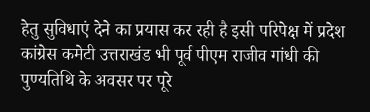हेतु सुविधाएं देने का प्रयास कर रही है इसी परिपेक्ष में प्रदेश कांग्रेस कमेटी उत्तराखंड भी पूर्व पीएम राजीव गांधी की पुण्यतिथि के अवसर पर पूरे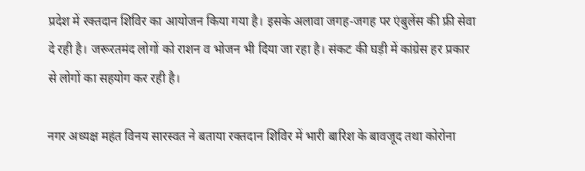प्रदेश में रक्तदान शिविर का आयोजन किया गया है। इसके अलावा जगह-जगह पर एंबुलेंस की फ्री सेवा दे रही है। जरूरतमंद लोगों को राशन व भोजन भी दिया जा रहा है। संकट की घड़ी में कांग्रेस हर प्रकार से लोगों का सहयोग कर रही है।

नगर अध्यक्ष महंत विनय सारस्वत ने बताया रक्तदान शिविर में भारी बारिश के बावजूद तथा कोरोना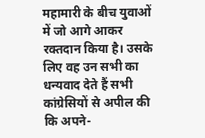महामारी के बीच युवाओं में जो आगे आकर रक्तदान किया है। उसके लिए वह उन सभी का धन्यवाद देते हैं सभी कांग्रेसियों से अपील की कि अपने-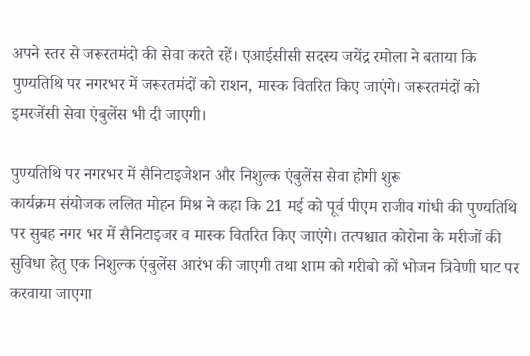अपने स्तर से जरूरतमंदो की सेवा करते रहें। एआईसीसी सदस्य जयेंद्र रमोला ने बताया कि पुण्यतिथि पर नगरभर में जरूरतमंदों को राशन, मास्क वितरित किए जाएंगे। जरूरतमंदों को इमरजेंसी सेवा एंबुलेंस भी दी जाएगी।

पुण्यतिथि पर नगरभर में सैनिटाइजेशन और निशुल्क एंबुलेंस सेवा होगी शुरू
कार्यक्रम संयोजक ललित मोहन मिश्र ने कहा कि 21 मई को पूर्व पीएम राजीव गांधी की पुण्यतिथि पर सुबह नगर भर में सैनिटाइजर व मास्क वितरित किए जाएंगे। तत्पश्चात कोरोना के मरीजों की सुविधा हेतु एक निशुल्क एंबुलेंस आरंभ की जाएगी तथा शाम को गरीबो कों भोजन त्रिवेणी घाट पर करवाया जाएगा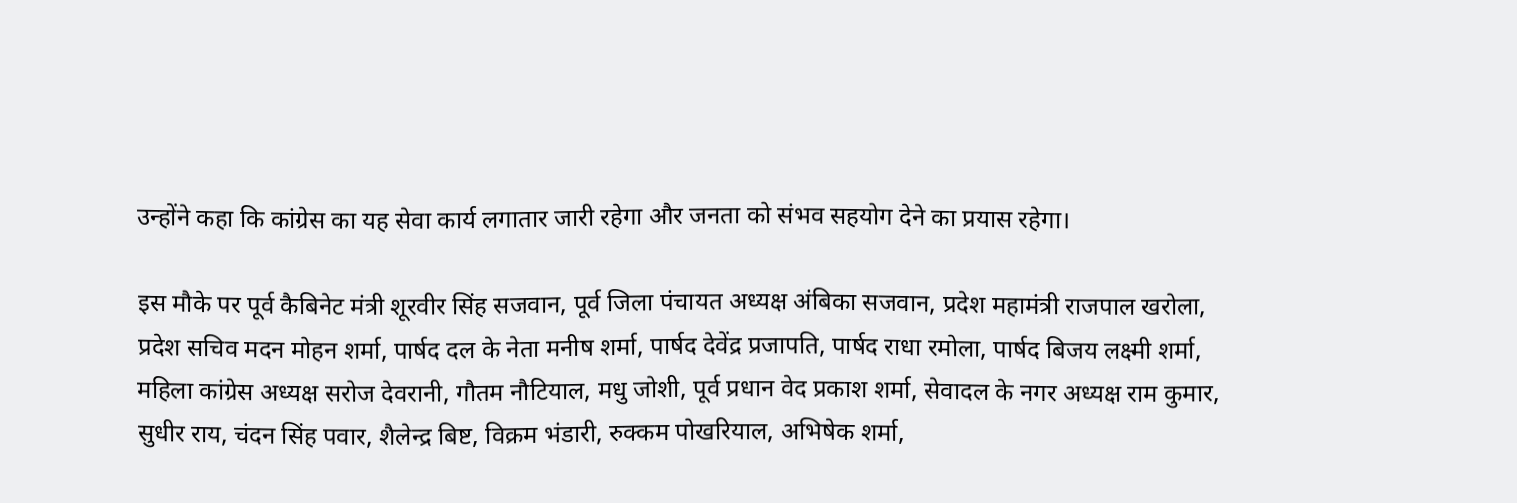उन्होंने कहा कि कांग्रेस का यह सेवा कार्य लगातार जारी रहेगा और जनता को संभव सहयोग देने का प्रयास रहेगा।

इस मौके पर पूर्व कैबिनेट मंत्री शूरवीर सिंह सजवान, पूर्व जिला पंचायत अध्यक्ष अंबिका सजवान, प्रदेश महामंत्री राजपाल खरोला, प्रदेश सचिव मदन मोहन शर्मा, पार्षद दल के नेता मनीष शर्मा, पार्षद देवेंद्र प्रजापति, पार्षद राधा रमोला, पार्षद बिजय लक्ष्मी शर्मा, महिला कांग्रेस अध्यक्ष सरोज देवरानी, गौतम नौटियाल, मधु जोशी, पूर्व प्रधान वेद प्रकाश शर्मा, सेवादल के नगर अध्यक्ष राम कुमार, सुधीर राय, चंदन सिंह पवार, शैलेन्द्र बिष्ट, विक्रम भंडारी, रुक्कम पोखरियाल, अभिषेक शर्मा,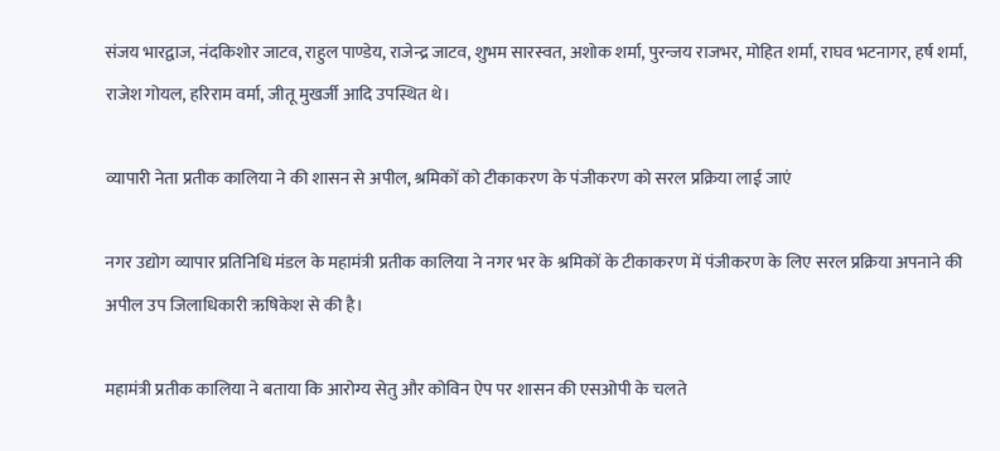संजय भारद्वाज, नंदकिशोर जाटव, राहुल पाण्डेय, राजेन्द्र जाटव, शुभम सारस्वत, अशोक शर्मा, पुरन्जय राजभर, मोहित शर्मा, राघव भटनागर, हर्ष शर्मा, राजेश गोयल, हरिराम वर्मा, जीतू मुखर्जी आदि उपस्थित थे।

व्यापारी नेता प्रतीक कालिया ने की शासन से अपील, श्रमिकों को टीकाकरण के पंजीकरण को सरल प्रक्रिया लाई जाएं

नगर उद्योग व्यापार प्रतिनिधि मंडल के महामंत्री प्रतीक कालिया ने नगर भर के श्रमिकों के टीकाकरण में पंजीकरण के लिए सरल प्रक्रिया अपनाने की अपील उप जिलाधिकारी ऋषिकेश से की है।

महामंत्री प्रतीक कालिया ने बताया कि आरोग्य सेतु और कोविन ऐप पर शासन की एसओपी के चलते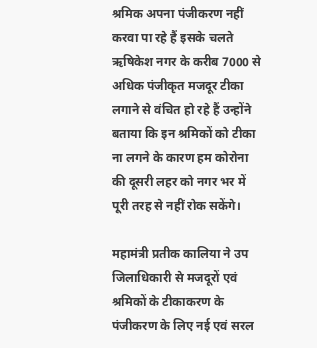श्रमिक अपना पंजीकरण नहीं करवा पा रहे हैं इसके चलते ऋषिकेश नगर के करीब 7000 से अधिक पंजीकृत मजदूर टीका लगाने से वंचित हो रहे हैं उन्होंने बताया कि इन श्रमिकों को टीका ना लगने के कारण हम कोरोना की दूसरी लहर को नगर भर में पूरी तरह से नहीं रोक सकेंगे।

महामंत्री प्रतीक कालिया ने उप जिलाधिकारी से मजदूरों एवं श्रमिकों के टीकाकरण के पंजीकरण के लिए नई एवं सरल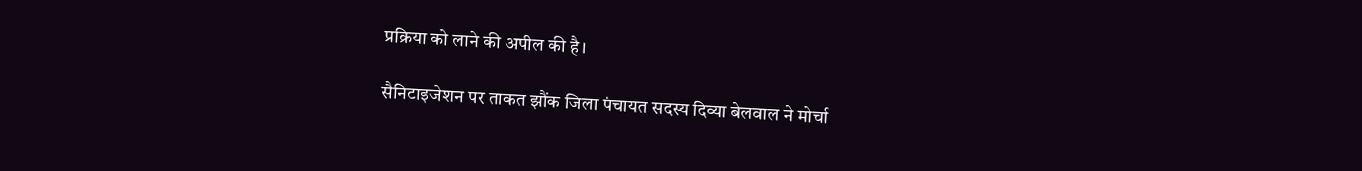प्रक्रिया को लाने की अपील की है।

सैनिटाइजेशन पर ताकत झौंक जिला पंचायत सदस्य दिव्या बेलवाल ने मोर्चा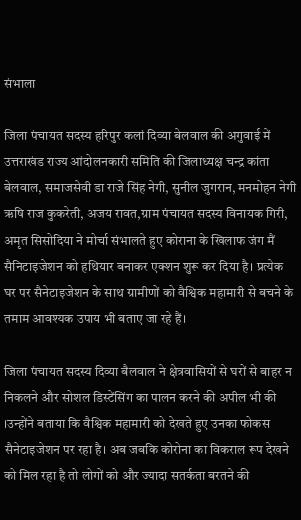संभाला

जिला पंचायत सदस्य हरिपुर कलां दिव्या बेलवाल की अगुवाई में उत्तराखंड राज्य आंदोलनकारी समिति की जिलाध्यक्ष चन्द्र कांता बेलवाल, समाजसेवी डा राजे सिंह नेगी, सुनील जुगरान, मनमोहन नेगी ऋषि राज कुकरेती, अजय रावत,ग्राम पंचायत सदस्य विनायक गिरी, अमृत सिसोदिया ने मोर्चा संभालते हुए कोराना के खिलाफ जंग मैं सैनिटाइजेशन को हथियार बनाकर एक्शन शुरू कर दिया है। प्रत्येक घर पर सैनेटाइजेशन के साथ ग्रामीणों को वैश्विक महामारी से बचने के तमाम आवश्यक उपाय भी बताए जा रहे हैं।

जिला पंचायत सदस्य दिव्या बैलवाल ने क्षेत्रवासियों से घरों से बाहर न निकलने और सोशल डिस्टेंसिंग का पालन करने की अपील भी की ।उन्होंने बताया कि वैश्विक महामारी को देखते हुए उनका फोकस सैनेटाइजेशन पर रहा है। अब जबकि कोरोना का विकराल रूप देखने को मिल रहा है तो लोगों को और ज्यादा सतर्कता बरतने की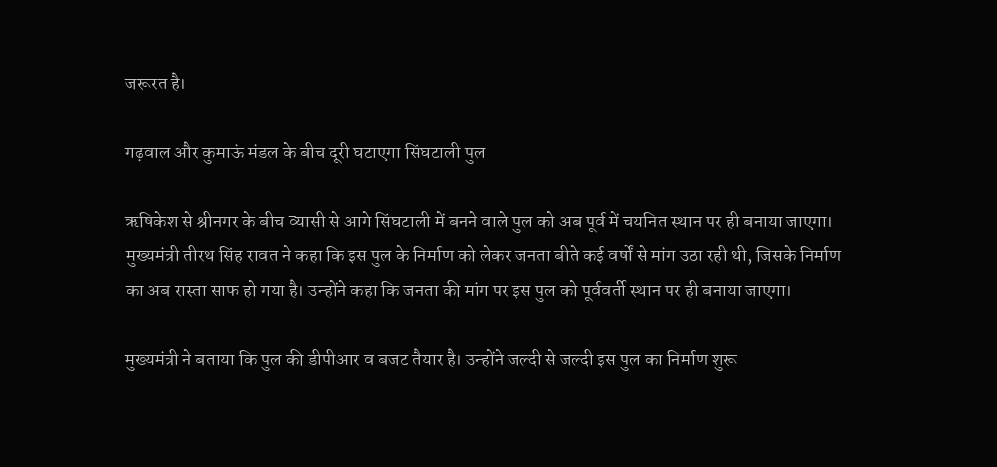जरूरत है।

गढ़वाल और कुमाऊं मंडल के बीच दूरी घटाएगा सिंघटाली पुल

ऋषिकेश से श्रीनगर के बीच व्यासी से आगे सिंघटाली में बनने वाले पुल को अब पूर्व में चयनित स्थान पर ही बनाया जाएगा। मुख्यमंत्री तीरथ सिंह रावत ने कहा कि इस पुल के निर्माण को लेकर जनता बीते कई वर्षों से मांग उठा रही थी, जिसके निर्माण का अब रास्ता साफ हो गया है। उन्होंने कहा कि जनता की मांग पर इस पुल को पूर्ववर्ती स्थान पर ही बनाया जाएगा।

मुख्यमंत्री ने बताया कि पुल की डीपीआर व बजट तैयार है। उन्होंने जल्दी से जल्दी इस पुल का निर्माण शुरू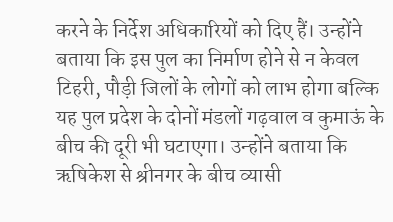करने के निर्देश अधिकारियों को दिए हैं। उन्होंने बताया कि इस पुल का निर्माण होने से न केवल टिहरी, पौड़ी जिलों के लोगों को लाभ होगा बल्कि यह पुल प्रदेश के दोनों मंडलों गढ़वाल व कुमाऊं के बीच की दूरी भी घटाएगा। उन्होंने बताया कि ऋषिकेश से श्रीनगर के बीच व्यासी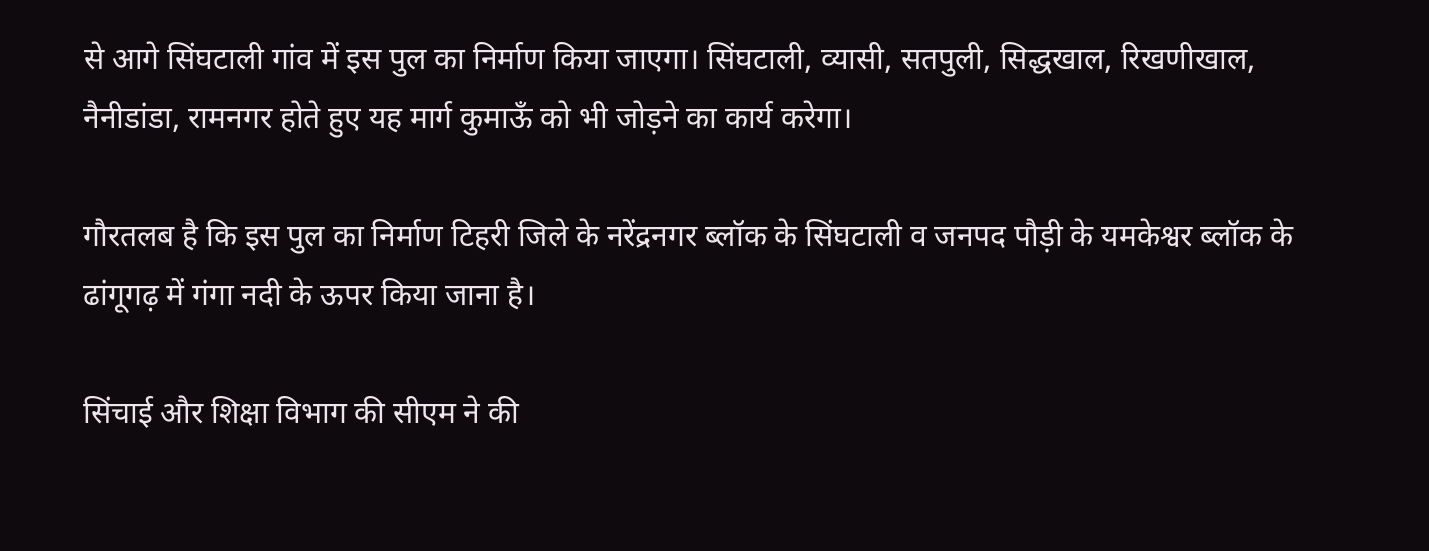से आगे सिंघटाली गांव में इस पुल का निर्माण किया जाएगा। सिंघटाली, व्यासी, सतपुली, सिद्धखाल, रिखणीखाल, नैनीडांडा, रामनगर होते हुए यह मार्ग कुमाऊँ को भी जोड़ने का कार्य करेगा।

गौरतलब है कि इस पुल का निर्माण टिहरी जिले के नरेंद्रनगर ब्लॉक के सिंघटाली व जनपद पौड़ी के यमकेश्वर ब्लॉक के ढांगूगढ़ में गंगा नदी के ऊपर किया जाना है।

सिंचाई और शिक्षा विभाग की सीएम ने की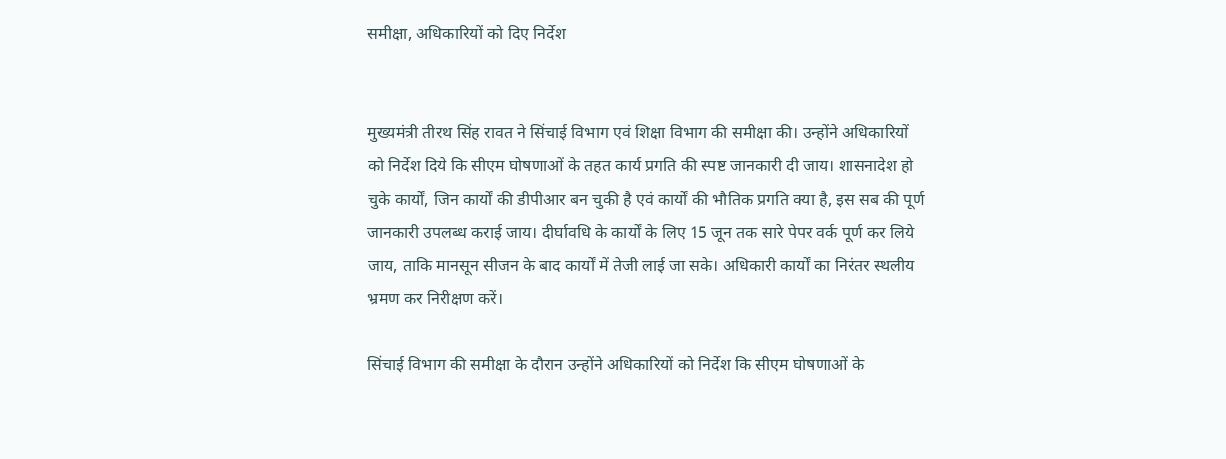समीक्षा, अधिकारियों को दिए निर्देश


मुख्यमंत्री तीरथ सिंह रावत ने सिंचाई विभाग एवं शिक्षा विभाग की समीक्षा की। उन्होंने अधिकारियों को निर्देश दिये कि सीएम घोषणाओं के तहत कार्य प्रगति की स्पष्ट जानकारी दी जाय। शासनादेश हो चुके कार्यों, जिन कार्यों की डीपीआर बन चुकी है एवं कार्यों की भौतिक प्रगति क्या है, इस सब की पूर्ण जानकारी उपलब्ध कराई जाय। दीर्घावधि के कार्यों के लिए 15 जून तक सारे पेपर वर्क पूर्ण कर लिये जाय, ताकि मानसून सीजन के बाद कार्यों में तेजी लाई जा सके। अधिकारी कार्यों का निरंतर स्थलीय भ्रमण कर निरीक्षण करें।

सिंचाई विभाग की समीक्षा के दौरान उन्होंने अधिकारियों को निर्देश कि सीएम घोषणाओं के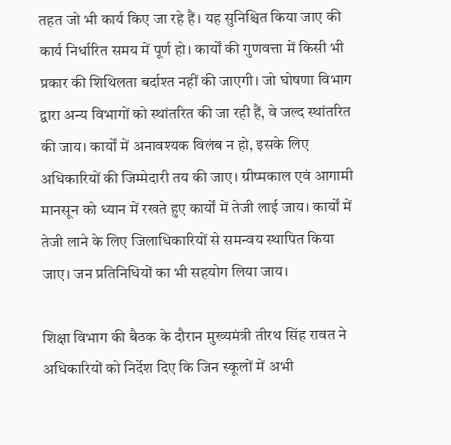तहत जो भी कार्य किए जा रहे हैं। यह सुनिश्चित किया जाए की कार्य निर्धारित समय में पूर्ण हो। कार्यों की गुणवत्ता में किसी भी प्रकार की शिथिलता बर्दाश्त नहीं की जाएगी। जो घोषणा विभाग द्वारा अन्य विभागों को स्थांतरित की जा रही हैं, वे जल्द स्थांतरित की जाय। कार्यों में अनावश्यक विलंब न हो, इसके लिए अधिकारियों की जिम्मेदारी तय की जाए। ग्रीष्मकाल एवं आगामी मानसून को ध्यान में रखते हुए कार्यों में तेजी लाई जाय। कार्यों में तेजी लाने के लिए जिलाधिकारियों से समन्वय स्थापित किया जाए। जन प्रतिनिधियों का भी सहयोग लिया जाय।

शिक्षा विभाग की बैठक के दौरान मुख्यमंत्री तीरथ सिंह रावत ने अधिकारियों को निर्देश दिए कि जिन स्कूलों में अभी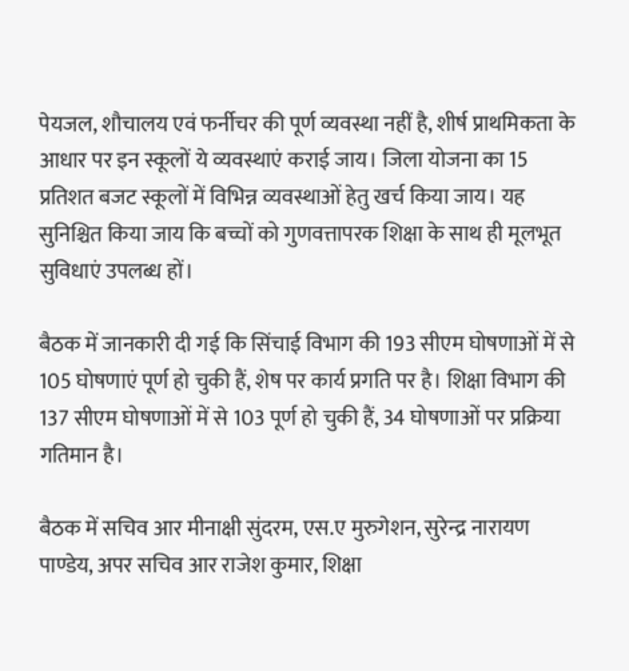पेयजल, शौचालय एवं फर्नीचर की पूर्ण व्यवस्था नहीं है, शीर्ष प्राथमिकता के आधार पर इन स्कूलों ये व्यवस्थाएं कराई जाय। जिला योजना का 15 प्रतिशत बजट स्कूलों में विभिन्न व्यवस्थाओं हेतु खर्च किया जाय। यह सुनिश्चित किया जाय कि बच्चों को गुणवत्तापरक शिक्षा के साथ ही मूलभूत सुविधाएं उपलब्ध हों।

बैठक में जानकारी दी गई कि सिंचाई विभाग की 193 सीएम घोषणाओं में से 105 घोषणाएं पूर्ण हो चुकी हैं, शेष पर कार्य प्रगति पर है। शिक्षा विभाग की 137 सीएम घोषणाओं में से 103 पूर्ण हो चुकी हैं, 34 घोषणाओं पर प्रक्रिया गतिमान है।

बैठक में सचिव आर मीनाक्षी सुंदरम, एस.ए मुरुगेशन, सुरेन्द्र नारायण पाण्डेय, अपर सचिव आर राजेश कुमार, शिक्षा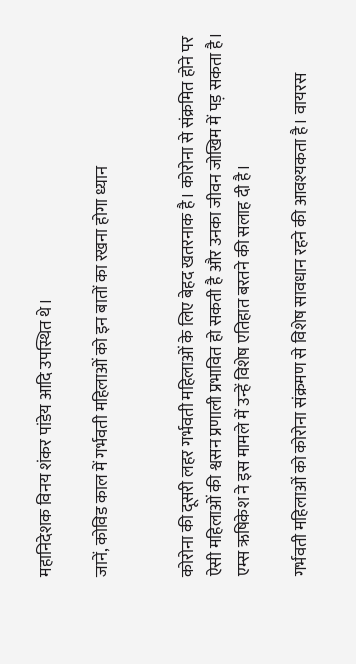महानिदेशक विनय शंकर पांडेय आदि उपस्थित थे।

जानें, कोविड काल में गर्भवती महिलाओं को इन बातों का रखना होगा ध्यान


कोरोना की दूसरी लहर गर्भवती महिलाओं के लिए बेहद खतरनाक है। कोरोना से संक्रमित होने पर ऐसी महिलाओं की श्वसन प्रणाली प्रभावित हो सकती है और उनका जीवन जोखिम में पड़ सकता है। एम्स ऋषिकेश ने इस मामले में उन्हें विशेष एतिहात बरतने की सलाह दी है।

गर्भवती महिलाओं को कोरोना संक्रमण से विशेष सावधान रहने की आवश्यकता है। वायरस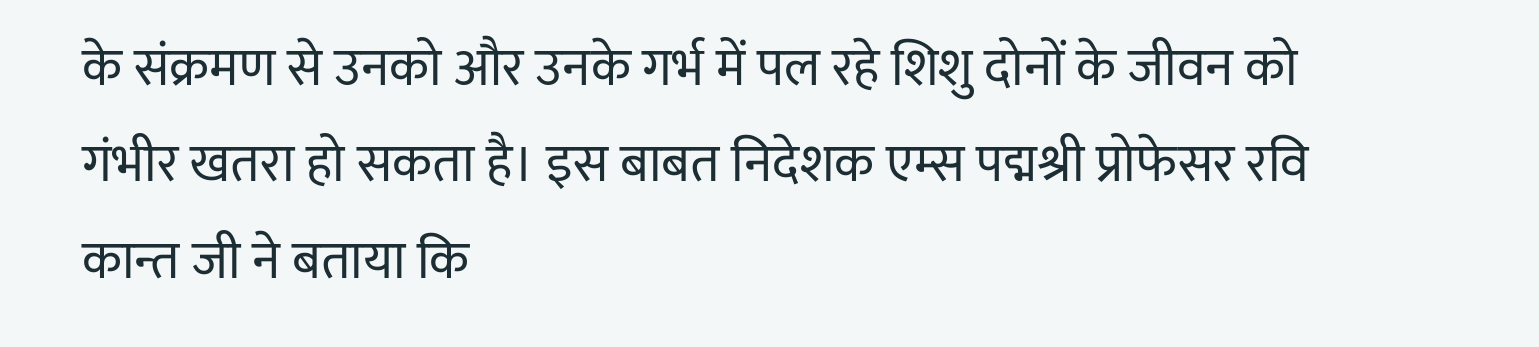के संक्रमण से उनको और उनके गर्भ में पल रहे शिशु दोनों के जीवन को गंभीर खतरा हो सकता है। इस बाबत निदेशक एम्स पद्मश्री प्रोफेसर रवि कान्त जी ने बताया कि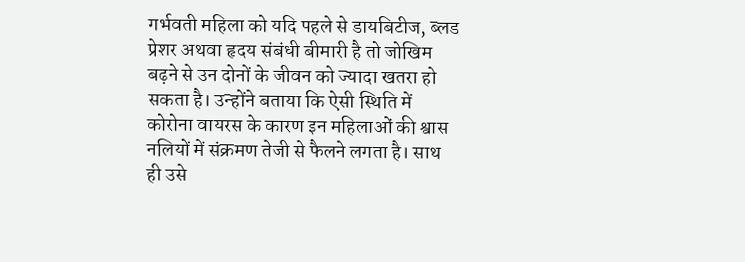गर्भवती महिला को यदि पहले से डायबिटीज, ब्लड प्रेशर अथवा हृदय संबंधी बीमारी है तो जोखिम बढ़ने से उन दोनों के जीवन को ज्यादा खतरा हो सकता है। उन्होंने बताया कि ऐसी स्थिति में कोरोना वायरस के कारण इन महिलाओं की श्वास नलियों में संक्रमण तेजी से फैलने लगता है। साथ ही उसे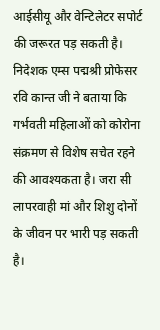आईसीयू और वेन्टिलेटर सपोर्ट की जरूरत पड़ सकती है। निदेशक एम्स पद्मश्री प्रोफेसर रवि कान्त जी ने बताया कि गर्भवती महिलाओं को कोरोना संक्रमण से विशेष सचेत रहने की आवश्यकता है। जरा सी लापरवाही मां और शिशु दोनों के जीवन पर भारी पड़ सकती है।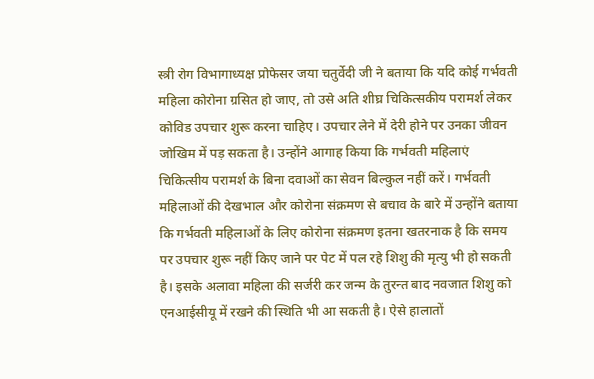स्त्री रोग विभागाध्यक्ष प्रोफेसर जया चतुर्वेदी जी ने बताया कि यदि कोई गर्भवती महिला कोरोना ग्रसित हो जाए, तो उसे अति शीघ्र चिकित्सकीय परामर्श लेकर कोविड उपचार शुरू करना चाहिए। उपचार लेने में देरी होने पर उनका जीवन जोखिम में पड़ सकता है। उन्होंने आगाह किया कि गर्भवती महिलाएं चिकित्सीय परामर्श के बिना दवाओं का सेवन बिल्कुल नहीं करें। गर्भवती महिलाओं की देखभाल और कोरोना संक्रमण से बचाव के बारे में उन्होंने बताया कि गर्भवती महिलाओं के लिए कोरोना संक्रमण इतना खतरनाक है कि समय पर उपचार शुरू नहीं किए जाने पर पेट में पल रहे शिशु की मृत्यु भी हो सकती है। इसके अलावा महिला की सर्जरी कर जन्म के तुरन्त बाद नवजात शिशु को एनआईसीयू में रखने की स्थिति भी आ सकती है। ऐसे हालातों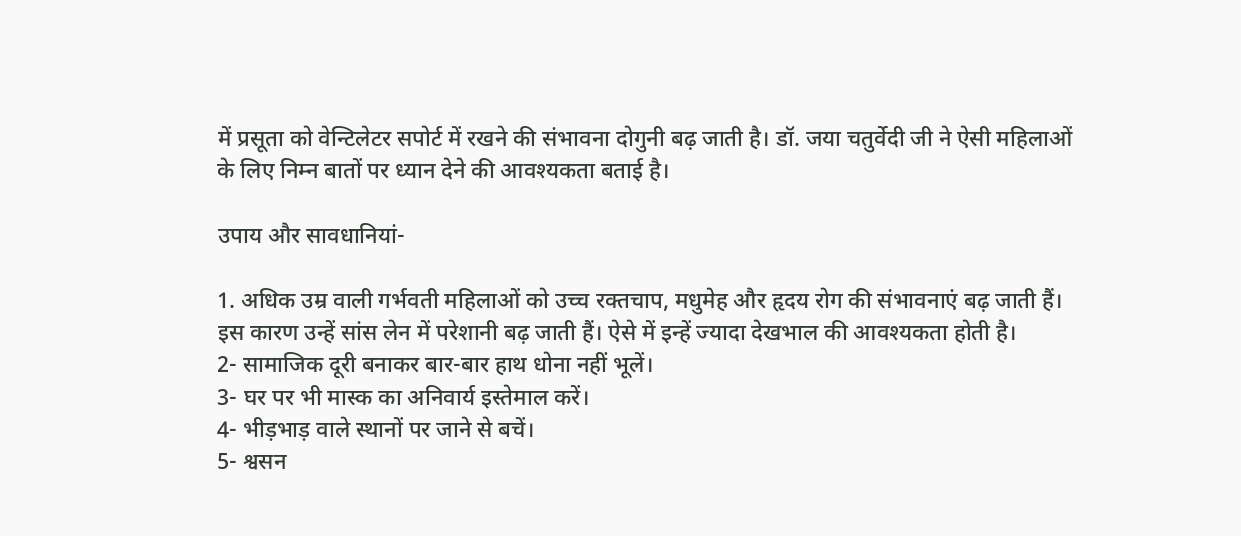में प्रसूता को वेन्टिलेटर सपोर्ट में रखने की संभावना दोगुनी बढ़ जाती है। डॉ. जया चतुर्वेदी जी ने ऐसी महिलाओं के लिए निम्न बातों पर ध्यान देने की आवश्यकता बताई है।

उपाय और सावधानियां-

1. अधिक उम्र वाली गर्भवती महिलाओं को उच्च रक्तचाप, मधुमेह और हृदय रोग की संभावनाएं बढ़ जाती हैं। इस कारण उन्हें सांस लेन में परेशानी बढ़ जाती हैं। ऐसे में इन्हें ज्यादा देखभाल की आवश्यकता होती है।
2- सामाजिक दूरी बनाकर बार-बार हाथ धोना नहीं भूलें।
3- घर पर भी मास्क का अनिवार्य इस्तेमाल करें।
4- भीड़भाड़ वाले स्थानों पर जाने से बचें।
5- श्वसन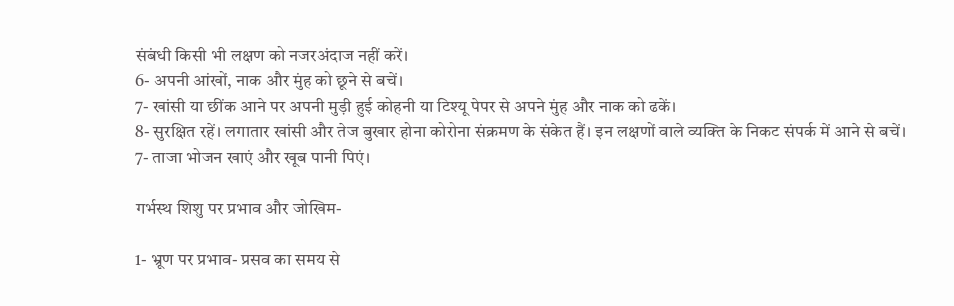संबंधी किसी भी लक्षण को नजरअंदाज नहीं करें।
6- अपनी आंखों, नाक और मुंह को छूने से बचें।
7- खांसी या छींक आने पर अपनी मुड़ी हुई कोहनी या टिश्यू पेपर से अपने मुंह और नाक को ढकें।
8- सुरक्षित रहें। लगातार खांसी और तेज बुखार होना कोरोना संक्रमण के संकेत हैं। इन लक्षणों वाले व्यक्ति के निकट संपर्क में आने से बचें।
7- ताजा भोजन खाएं और खूब पानी पिएं।

गर्भस्थ शिशु पर प्रभाव और जोखिम-

1- भ्रूण पर प्रभाव- प्रसव का समय से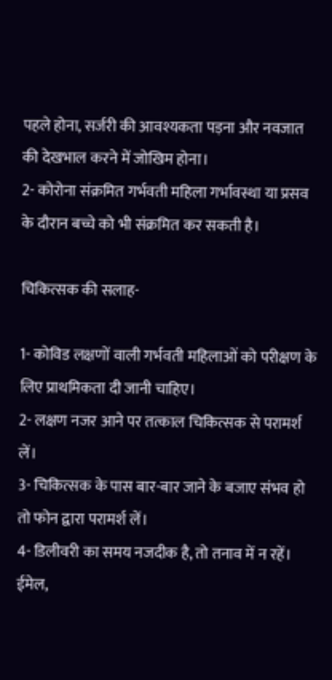पहले होना, सर्जरी की आवश्यकता पड़ना और नवजात की देखभाल करने में जोखिम होना।
2- कोरोना संक्रमित गर्भवती महिला गर्भावस्था या प्रसव के दौरान बच्चे को भी संक्रमित कर सकती है।

चिकित्सक की सलाह-

1- कोविड लक्षणों वाली गर्भवती महिलाओं को परीक्षण के लिए प्राथमिकता दी जानी चाहिए।
2- लक्षण नजर आने पर तत्काल चिकित्सक से परामर्श लें।
3- चिकित्सक के पास बार-बार जाने के बजाए संभव हो तो फोन द्वारा परामर्श लें।
4- डिलीवरी का समय नजदीक है, तो तनाव में न रहें। ईमेल,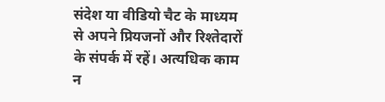संदेश या वीडियो चैट के माध्यम से अपने प्रियजनों और रिश्तेदारों के संपर्क में रहें। अत्यधिक काम न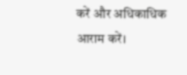करें और अधिकाधिक आराम करें।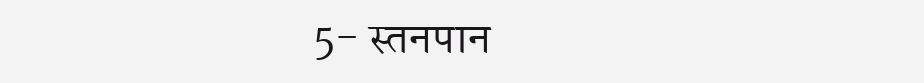5- स्तनपान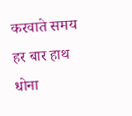करवाते समय हर बार हाथ धोना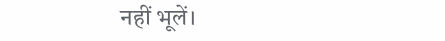नहीं भूलें।